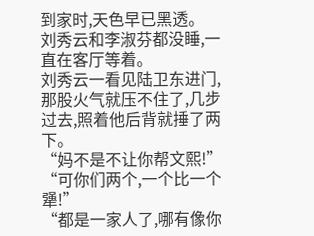到家时,天色早已黑透。
刘秀云和李淑芬都没睡,一直在客厅等着。
刘秀云一看见陆卫东进门,那股火气就压不住了,几步过去,照着他后背就捶了两下。
“妈不是不让你帮文熙!”
“可你们两个,一个比一个犟!”
“都是一家人了,哪有像你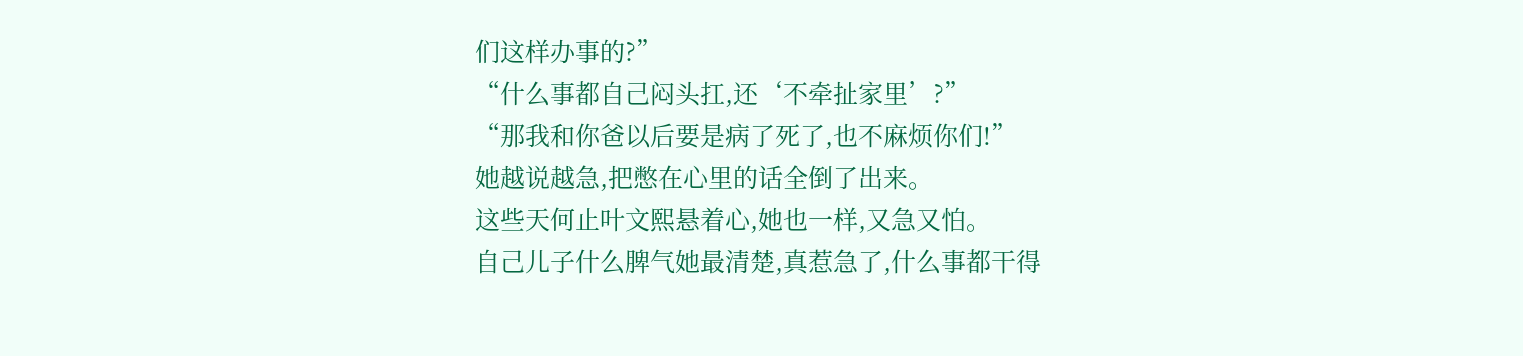们这样办事的?”
“什么事都自己闷头扛,还‘不牵扯家里’?”
“那我和你爸以后要是病了死了,也不麻烦你们!”
她越说越急,把憋在心里的话全倒了出来。
这些天何止叶文熙悬着心,她也一样,又急又怕。
自己儿子什么脾气她最清楚,真惹急了,什么事都干得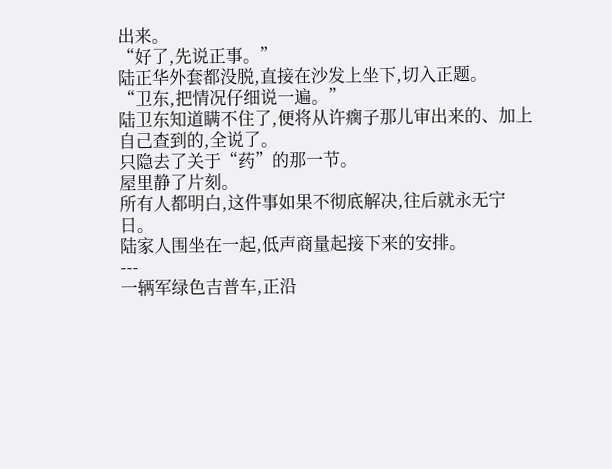出来。
“好了,先说正事。”
陆正华外套都没脱,直接在沙发上坐下,切入正题。
“卫东,把情况仔细说一遍。”
陆卫东知道瞒不住了,便将从许瘸子那儿审出来的、加上自己查到的,全说了。
只隐去了关于“药”的那一节。
屋里静了片刻。
所有人都明白,这件事如果不彻底解决,往后就永无宁日。
陆家人围坐在一起,低声商量起接下来的安排。
---
一辆军绿色吉普车,正沿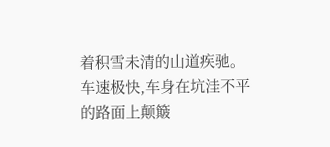着积雪未清的山道疾驰。
车速极快,车身在坑洼不平的路面上颠簸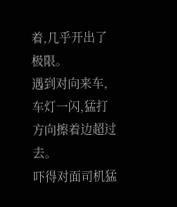着,几乎开出了极限。
遇到对向来车,车灯一闪,猛打方向擦着边超过去。
吓得对面司机猛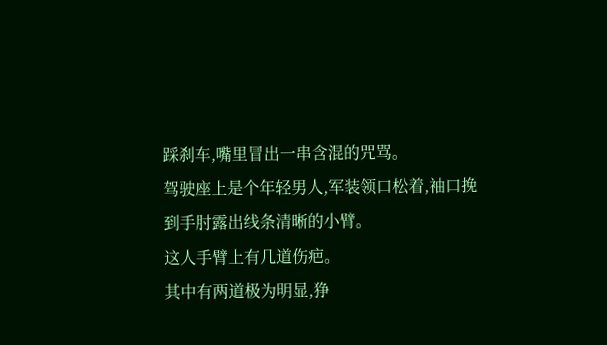踩刹车,嘴里冒出一串含混的咒骂。
驾驶座上是个年轻男人,军装领口松着,袖口挽到手肘露出线条清晰的小臂。
这人手臂上有几道伤疤。
其中有两道极为明显,狰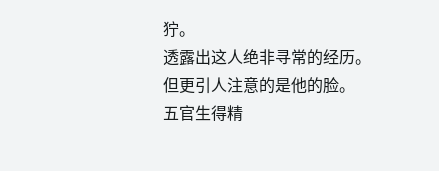狞。
透露出这人绝非寻常的经历。
但更引人注意的是他的脸。
五官生得精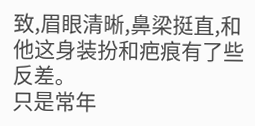致,眉眼清晰,鼻梁挺直,和他这身装扮和疤痕有了些反差。
只是常年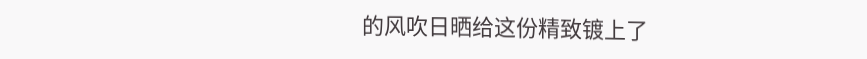的风吹日晒给这份精致镀上了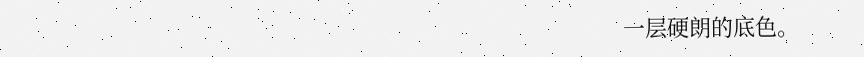一层硬朗的底色。